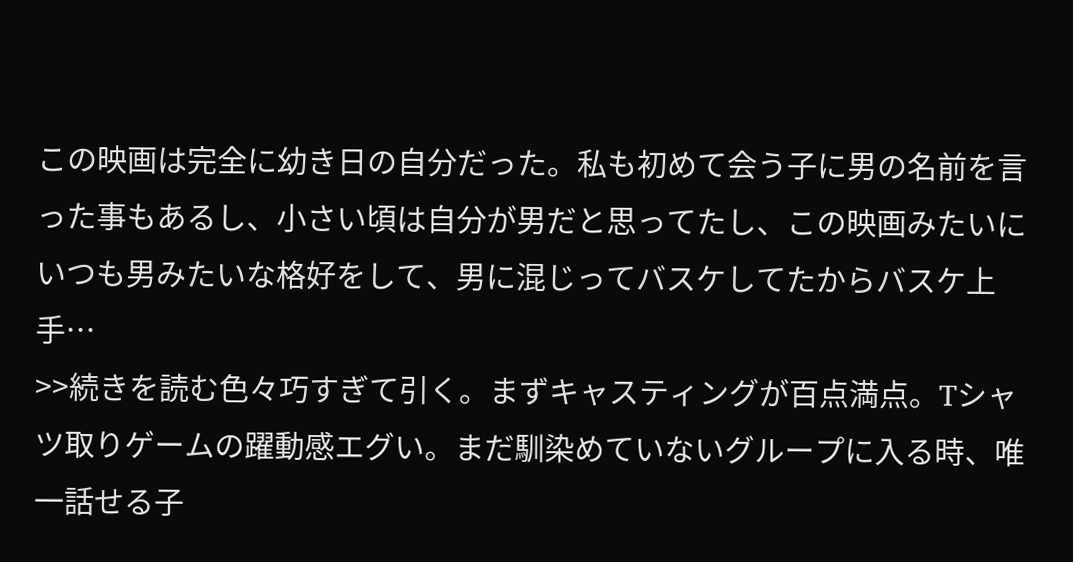この映画は完全に幼き日の自分だった。私も初めて会う子に男の名前を言った事もあるし、小さい頃は自分が男だと思ってたし、この映画みたいにいつも男みたいな格好をして、男に混じってバスケしてたからバスケ上手…
>>続きを読む色々巧すぎて引く。まずキャスティングが百点満点。Tシャツ取りゲームの躍動感エグい。まだ馴染めていないグループに入る時、唯一話せる子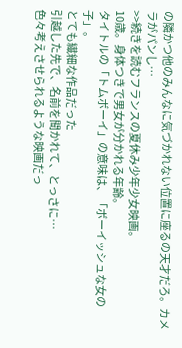の隣かつ他のみんなに気づかれない位置に座るの天才だろ。カメラがパンし…
>>続きを読むフランスの夏休み少年少女映画。
10歳。身体つきで男女が分かれる年齢。
タイトルの「トムボーイ」の意味は、「ボーイッシュな女の子」。
とても繊細な作品だった
引越した先で、名前を聞かれて、とっさに…
色々考えさせられるような映画だっ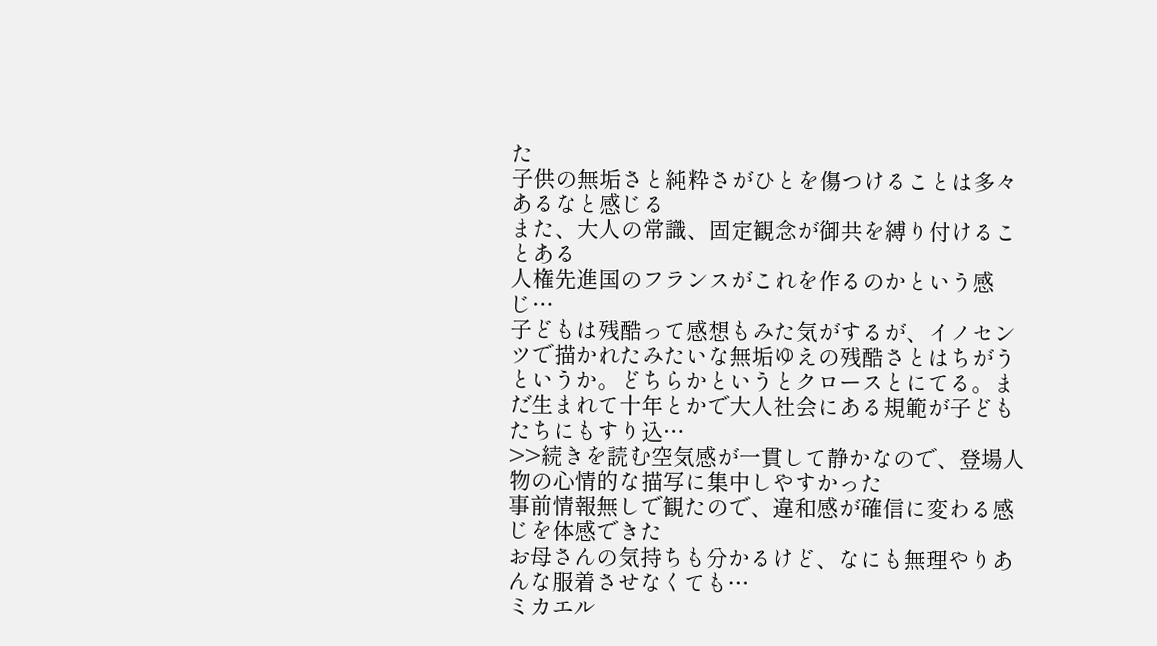た
子供の無垢さと純粋さがひとを傷つけることは多々あるなと感じる
また、大人の常識、固定観念が御共を縛り付けることある
人権先進国のフランスがこれを作るのかという感じ…
子どもは残酷って感想もみた気がするが、イノセンツで描かれたみたいな無垢ゆえの残酷さとはちがうというか。どちらかというとクロースとにてる。まだ生まれて十年とかで大人社会にある規範が子どもたちにもすり込…
>>続きを読む空気感が一貫して静かなので、登場人物の心情的な描写に集中しやすかった
事前情報無しで観たので、違和感が確信に変わる感じを体感できた
お母さんの気持ちも分かるけど、なにも無理やりあんな服着させなくても…
ミカエル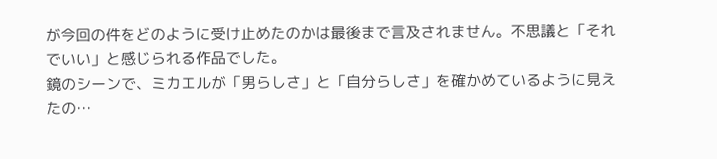が今回の件をどのように受け止めたのかは最後まで言及されません。不思議と「それでいい」と感じられる作品でした。
鏡のシーンで、ミカエルが「男らしさ」と「自分らしさ」を確かめているように見えたの…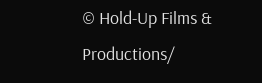© Hold-Up Films & Productions/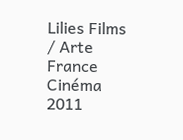Lilies Films / Arte France Cinéma 2011